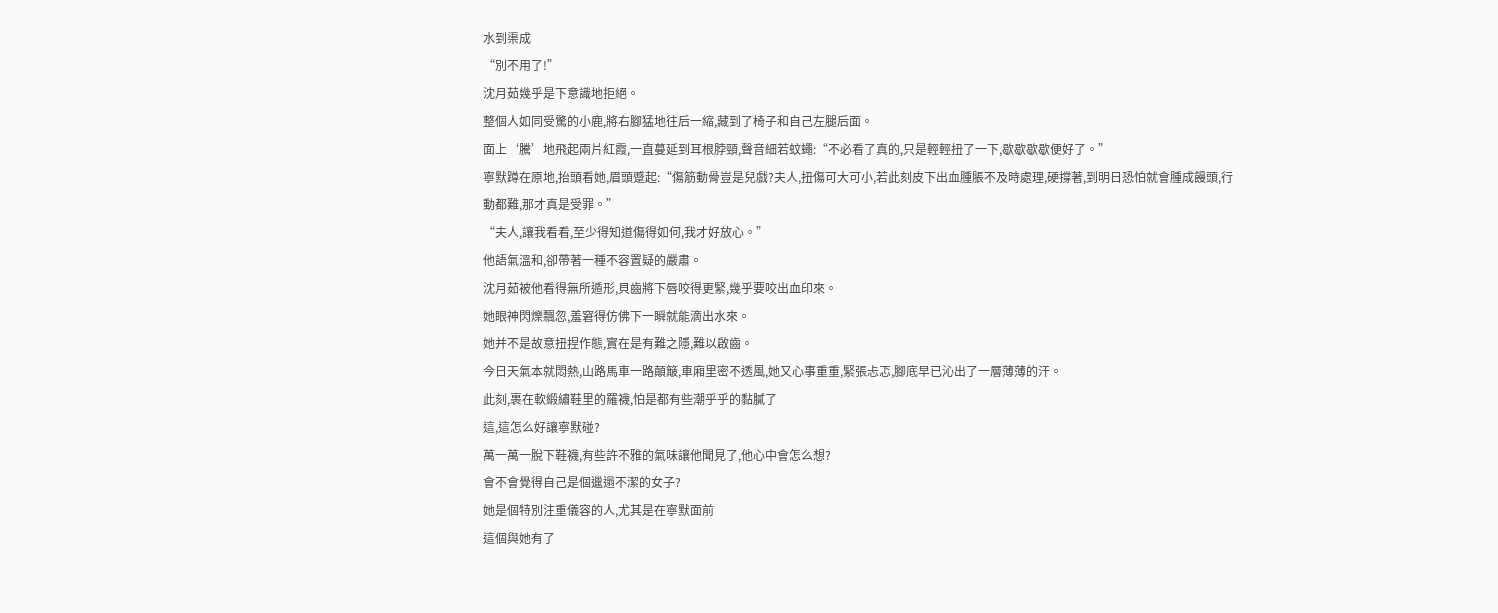水到渠成
“別不用了!”
沈月茹幾乎是下意識地拒絕。
整個人如同受驚的小鹿,將右腳猛地往后一縮,藏到了椅子和自己左腿后面。
面上‘騰’地飛起兩片紅霞,一直蔓延到耳根脖頸,聲音細若蚊蠅:“不必看了真的,只是輕輕扭了一下,歇歇歇歇便好了。”
寧默蹲在原地,抬頭看她,眉頭蹙起:“傷筋動骨豈是兒戲?夫人,扭傷可大可小,若此刻皮下出血腫脹不及時處理,硬撐著,到明日恐怕就會腫成饅頭,行動都難,那才真是受罪。”
“夫人,讓我看看,至少得知道傷得如何,我才好放心。”
他語氣溫和,卻帶著一種不容置疑的嚴肅。
沈月茹被他看得無所遁形,貝齒將下唇咬得更緊,幾乎要咬出血印來。
她眼神閃爍飄忽,羞窘得仿佛下一瞬就能滴出水來。
她并不是故意扭捏作態,實在是有難之隱,難以啟齒。
今日天氣本就悶熱,山路馬車一路顛簸,車廂里密不透風,她又心事重重,緊張忐忑,腳底早已沁出了一層薄薄的汗。
此刻,裹在軟緞繡鞋里的羅襪,怕是都有些潮乎乎的黏膩了
這,這怎么好讓寧默碰?
萬一萬一脫下鞋襪,有些許不雅的氣味讓他聞見了,他心中會怎么想?
會不會覺得自己是個邋遢不潔的女子?
她是個特別注重儀容的人,尤其是在寧默面前
這個與她有了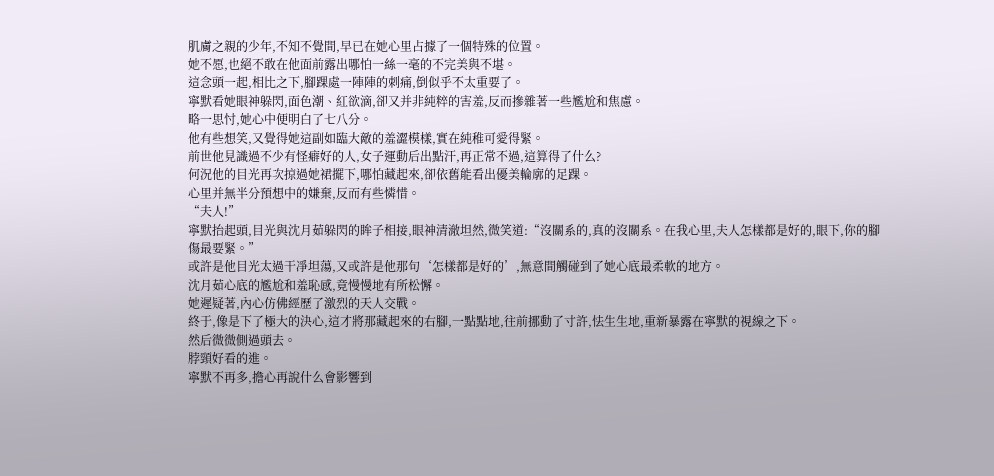肌膚之親的少年,不知不覺間,早已在她心里占據了一個特殊的位置。
她不愿,也絕不敢在他面前露出哪怕一絲一毫的不完美與不堪。
這念頭一起,相比之下,腳踝處一陣陣的刺痛,倒似乎不太重要了。
寧默看她眼神躲閃,面色潮、紅欲滴,卻又并非純粹的害羞,反而摻雜著一些尷尬和焦慮。
略一思忖,她心中便明白了七八分。
他有些想笑,又覺得她這副如臨大敵的羞澀模樣,實在純稚可愛得緊。
前世他見識過不少有怪癖好的人,女子運動后出點汗,再正常不過,這算得了什么?
何況他的目光再次掠過她裙擺下,哪怕藏起來,卻依舊能看出優美輪廓的足踝。
心里并無半分預想中的嫌棄,反而有些憐惜。
“夫人!”
寧默抬起頭,目光與沈月茹躲閃的眸子相接,眼神清澈坦然,微笑道:“沒關系的,真的沒關系。在我心里,夫人怎樣都是好的,眼下,你的腳傷最要緊。”
或許是他目光太過干凈坦蕩,又或許是他那句‘怎樣都是好的’,無意間觸碰到了她心底最柔軟的地方。
沈月茹心底的尷尬和羞恥感,竟慢慢地有所松懈。
她遲疑著,內心仿佛經歷了激烈的天人交戰。
終于,像是下了極大的決心,這才將那藏起來的右腳,一點點地,往前挪動了寸許,怯生生地,重新暴露在寧默的視線之下。
然后微微側過頭去。
脖頸好看的進。
寧默不再多,擔心再說什么會影響到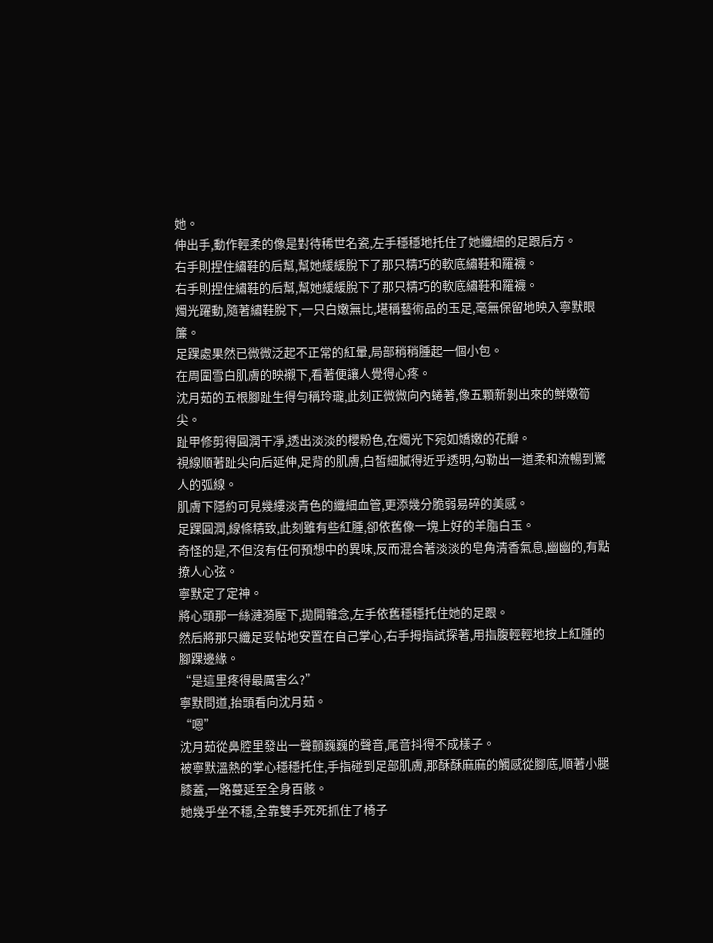她。
伸出手,動作輕柔的像是對待稀世名瓷,左手穩穩地托住了她纖細的足跟后方。
右手則捏住繡鞋的后幫,幫她緩緩脫下了那只精巧的軟底繡鞋和羅襪。
右手則捏住繡鞋的后幫,幫她緩緩脫下了那只精巧的軟底繡鞋和羅襪。
燭光躍動,隨著繡鞋脫下,一只白嫩無比,堪稱藝術品的玉足,毫無保留地映入寧默眼簾。
足踝處果然已微微泛起不正常的紅暈,局部稍稍腫起一個小包。
在周圍雪白肌膚的映襯下,看著便讓人覺得心疼。
沈月茹的五根腳趾生得勻稱玲瓏,此刻正微微向內蜷著,像五顆新剝出來的鮮嫩筍尖。
趾甲修剪得圓潤干凈,透出淡淡的櫻粉色,在燭光下宛如嬌嫩的花瓣。
視線順著趾尖向后延伸,足背的肌膚,白皙細膩得近乎透明,勾勒出一道柔和流暢到驚人的弧線。
肌膚下隱約可見幾縷淡青色的纖細血管,更添幾分脆弱易碎的美感。
足踝圓潤,線條精致,此刻雖有些紅腫,卻依舊像一塊上好的羊脂白玉。
奇怪的是,不但沒有任何預想中的異味,反而混合著淡淡的皂角清香氣息,幽幽的,有點撩人心弦。
寧默定了定神。
將心頭那一絲漣漪壓下,拋開雜念,左手依舊穩穩托住她的足跟。
然后將那只纖足妥帖地安置在自己掌心,右手拇指試探著,用指腹輕輕地按上紅腫的腳踝邊緣。
“是這里疼得最厲害么?”
寧默問道,抬頭看向沈月茹。
“嗯”
沈月茹從鼻腔里發出一聲顫巍巍的聲音,尾音抖得不成樣子。
被寧默溫熱的掌心穩穩托住,手指碰到足部肌膚,那酥酥麻麻的觸感從腳底,順著小腿膝蓋,一路蔓延至全身百骸。
她幾乎坐不穩,全靠雙手死死抓住了椅子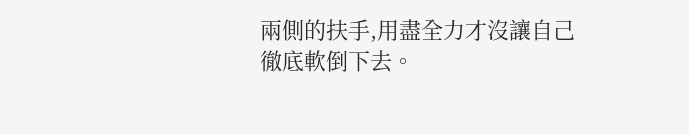兩側的扶手,用盡全力才沒讓自己徹底軟倒下去。